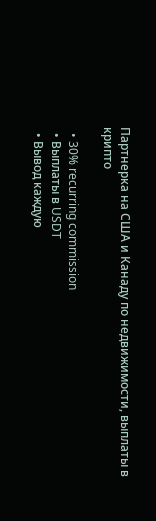Партнерка на США и Канаду по недвижимости, выплаты в крипто

  • 30% recurring commission
  • Выплаты в USDT
  • Вывод каждую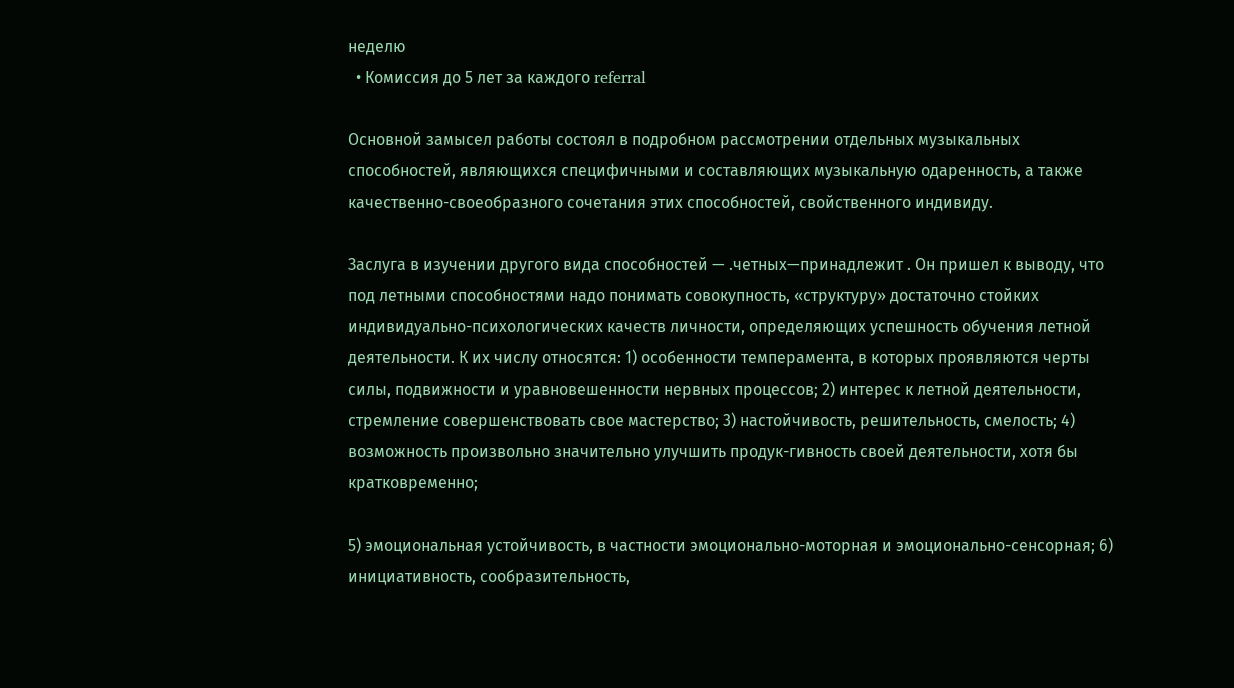неделю
  • Комиссия до 5 лет за каждого referral

Основной замысел работы состоял в подробном рассмотрении отдельных музыкальных способностей, являющихся специфичными и составляющих музыкальную одаренность, а также качественно-своеобразного сочетания этих способностей, свойственного индивиду.

Заслуга в изучении другого вида способностей — .четных—принадлежит . Он пришел к выводу, что под летными способностями надо понимать совокупность, «структуру» достаточно стойких индивидуально-психологических качеств личности, определяющих успешность обучения летной деятельности. К их числу относятся: 1) особенности темперамента, в которых проявляются черты силы, подвижности и уравновешенности нервных процессов; 2) интерес к летной деятельности, стремление совершенствовать свое мастерство; 3) настойчивость, решительность, смелость; 4) возможность произвольно значительно улучшить продук-гивность своей деятельности, хотя бы кратковременно;

5) эмоциональная устойчивость, в частности эмоционально-моторная и эмоционально-сенсорная; 6) инициативность, сообразительность,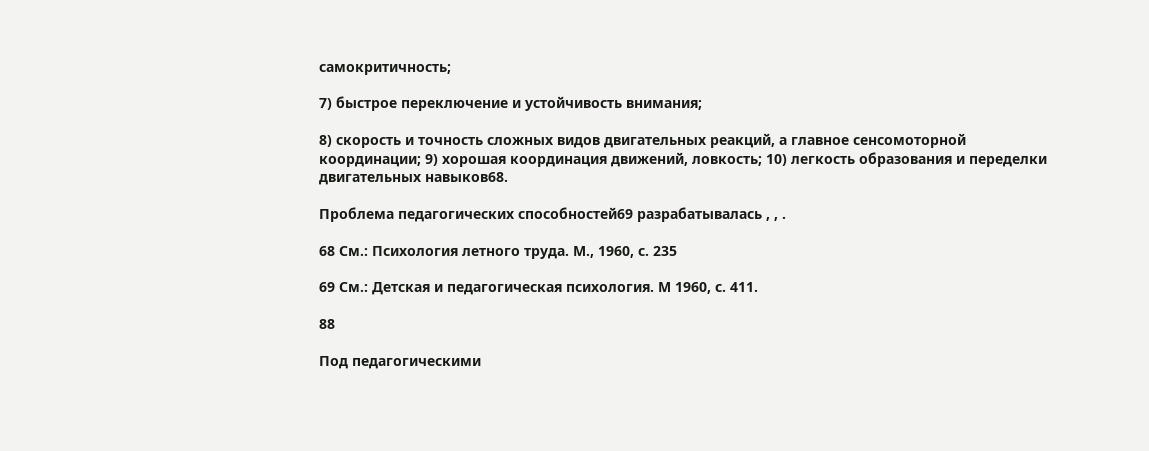самокритичность;

7) быстрое переключение и устойчивость внимания;

8) скорость и точность сложных видов двигательных реакций, а главное сенсомоторной координации; 9) хорошая координация движений, ловкость; 10) легкость образования и переделки двигательных навыков68.

Проблема педагогических способностей69 разрабатывалась , , .

68 См.: Психология летного труда. М., 1960, с. 235

69 См.: Детская и педагогическая психология. М 1960, с. 411.

88

Под педагогическими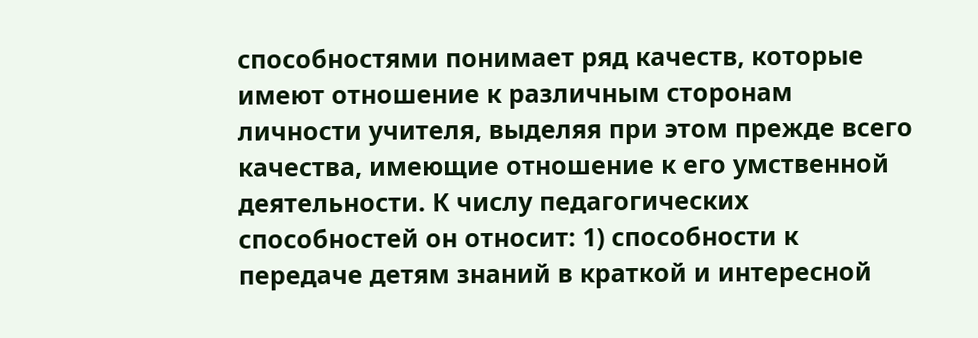способностями понимает ряд качеств, которые имеют отношение к различным сторонам личности учителя, выделяя при этом прежде всего качества, имеющие отношение к его умственной деятельности. К числу педагогических способностей он относит: 1) способности к передаче детям знаний в краткой и интересной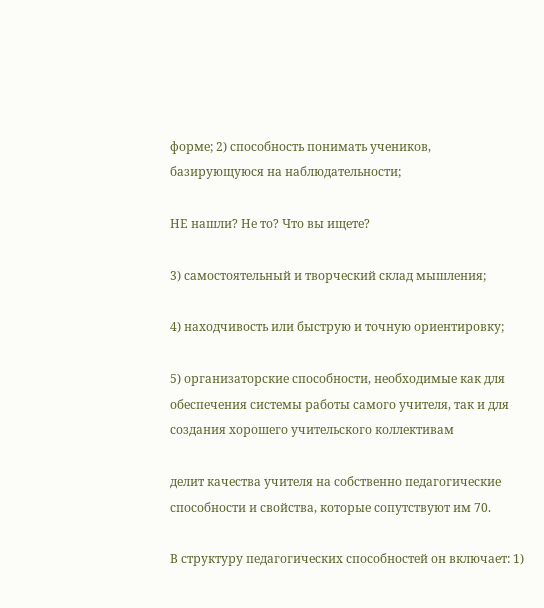форме; 2) способность понимать учеников, базирующуюся на наблюдательности;

НЕ нашли? Не то? Что вы ищете?

3) самостоятельный и творческий склад мышления;

4) находчивость или быструю и точную ориентировку;

5) организаторские способности, необходимые как для обеспечения системы работы самого учителя, так и для создания хорошего учительского коллективам

делит качества учителя на собственно педагогические способности и свойства, которые сопутствуют им 70.

В структуру педагогических способностей он включает: 1)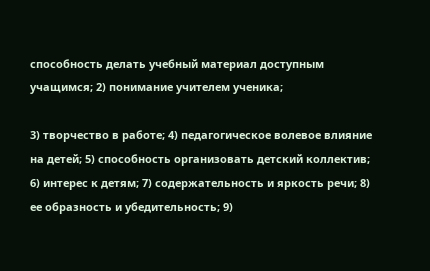способность делать учебный материал доступным учащимся; 2) понимание учителем ученика;

3) творчество в работе; 4) педагогическое волевое влияние на детей; 5) способность организовать детский коллектив; 6) интерес к детям; 7) содержательность и яркость речи; 8) ее образность и убедительность; 9)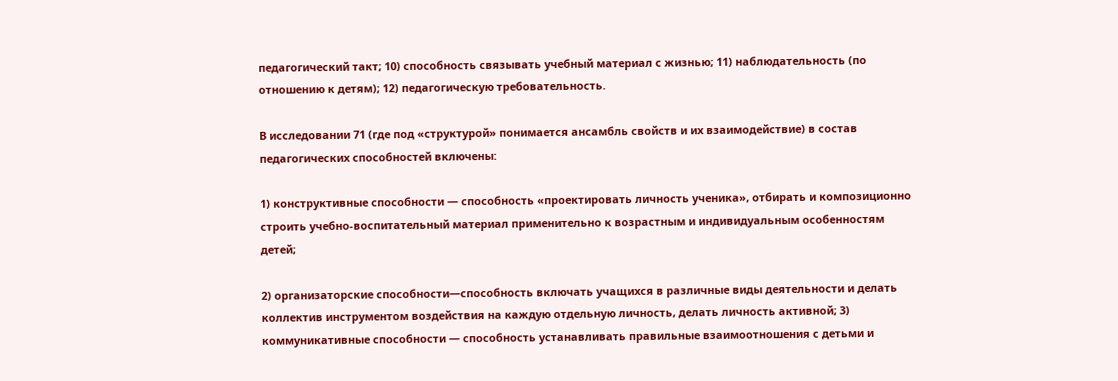педагогический такт; 10) способность связывать учебный материал с жизнью; 11) наблюдательность (по отношению к детям); 12) педагогическую требовательность.

В исследовании 71 (где под «структурой» понимается ансамбль свойств и их взаимодействие) в состав педагогических способностей включены:

1) конструктивные способности — способность «проектировать личность ученика», отбирать и композиционно строить учебно-воспитательный материал применительно к возрастным и индивидуальным особенностям детей;

2) организаторские способности—способность включать учащихся в различные виды деятельности и делать коллектив инструментом воздействия на каждую отдельную личность, делать личность активной; 3) коммуникативные способности — способность устанавливать правильные взаимоотношения с детьми и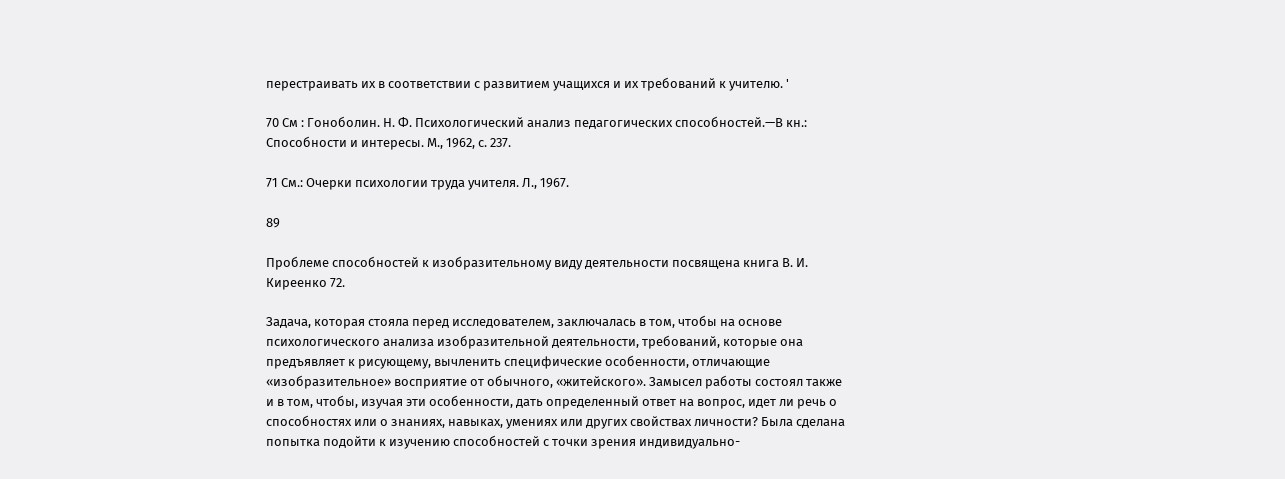перестраивать их в соответствии с развитием учащихся и их требований к учителю. '

70 См : Гоноболин. Н. Ф. Психологический анализ педагогических способностей.—В кн.: Способности и интересы. М., 1962, с. 237.

71 См.: Очерки психологии труда учителя. Л., 1967.

89

Проблеме способностей к изобразительному виду деятельности посвящена книга В. И. Киреенко 72.

Задача, которая стояла перед исследователем, заключалась в том, чтобы на основе психологического анализа изобразительной деятельности, требований, которые она предъявляет к рисующему, вычленить специфические особенности, отличающие «изобразительное» восприятие от обычного, «житейского». Замысел работы состоял также и в том, чтобы, изучая эти особенности, дать определенный ответ на вопрос, идет ли речь о способностях или о знаниях, навыках, умениях или других свойствах личности? Была сделана попытка подойти к изучению способностей с точки зрения индивидуально-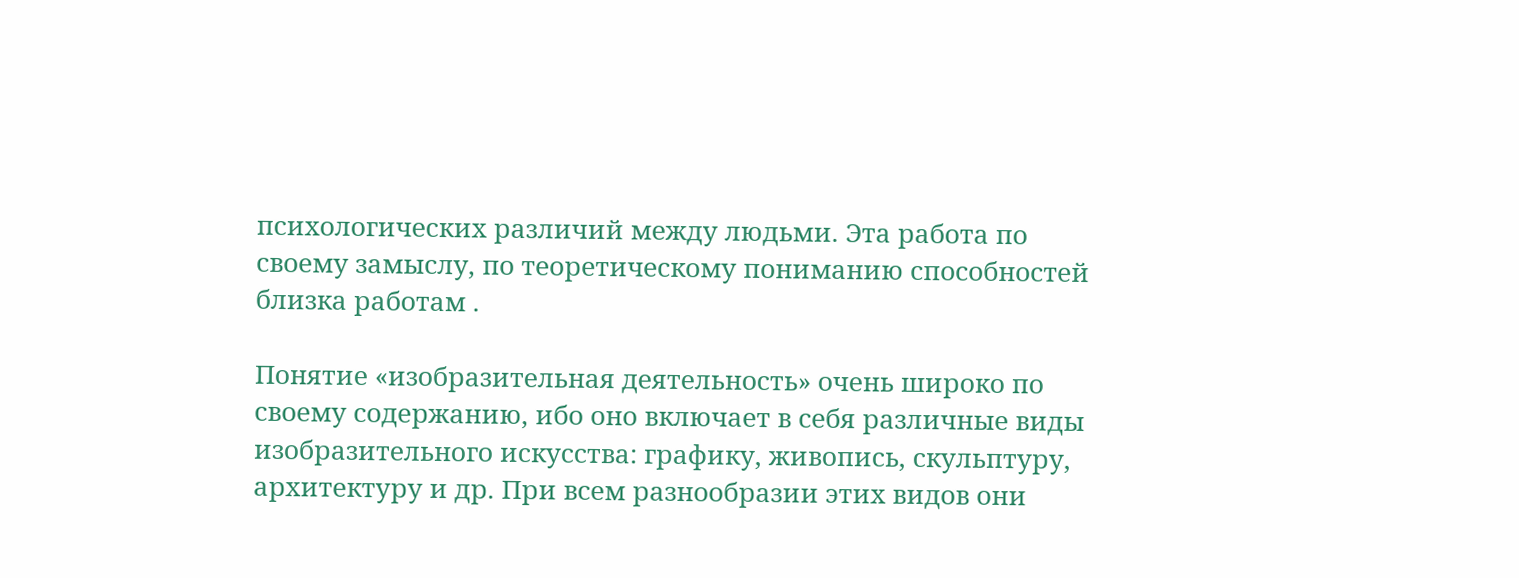психологических различий между людьми. Эта работа по своему замыслу, по теоретическому пониманию способностей близка работам .

Понятие «изобразительная деятельность» очень широко по своему содержанию, ибо оно включает в себя различные виды изобразительного искусства: графику, живопись, скульптуру, архитектуру и др. При всем разнообразии этих видов они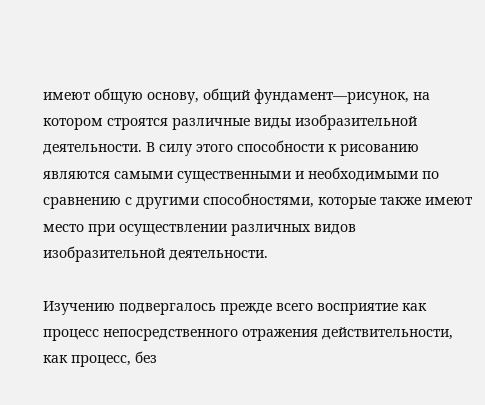имеют общую основу, общий фундамент—рисунок, на котором строятся различные виды изобразительной деятельности. В силу этого способности к рисованию являются самыми существенными и необходимыми по сравнению с другими способностями, которые также имеют место при осуществлении различных видов изобразительной деятельности.

Изучению подвергалось прежде всего восприятие как процесс непосредственного отражения действительности, как процесс, без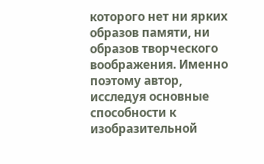которого нет ни ярких образов памяти, ни образов творческого воображения. Именно поэтому автор, исследуя основные способности к изобразительной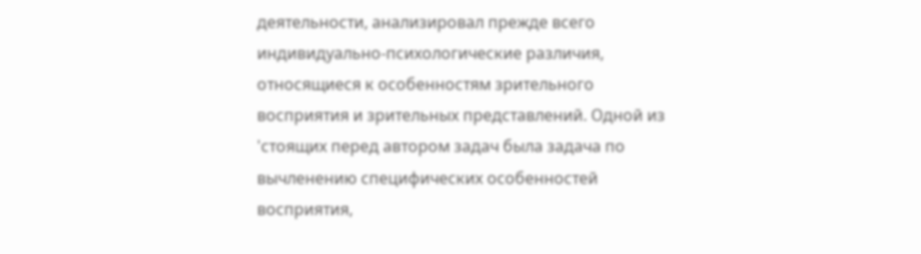деятельности, анализировал прежде всего индивидуально-психологические различия, относящиеся к особенностям зрительного восприятия и зрительных представлений. Одной из 'стоящих перед автором задач была задача по вычленению специфических особенностей восприятия,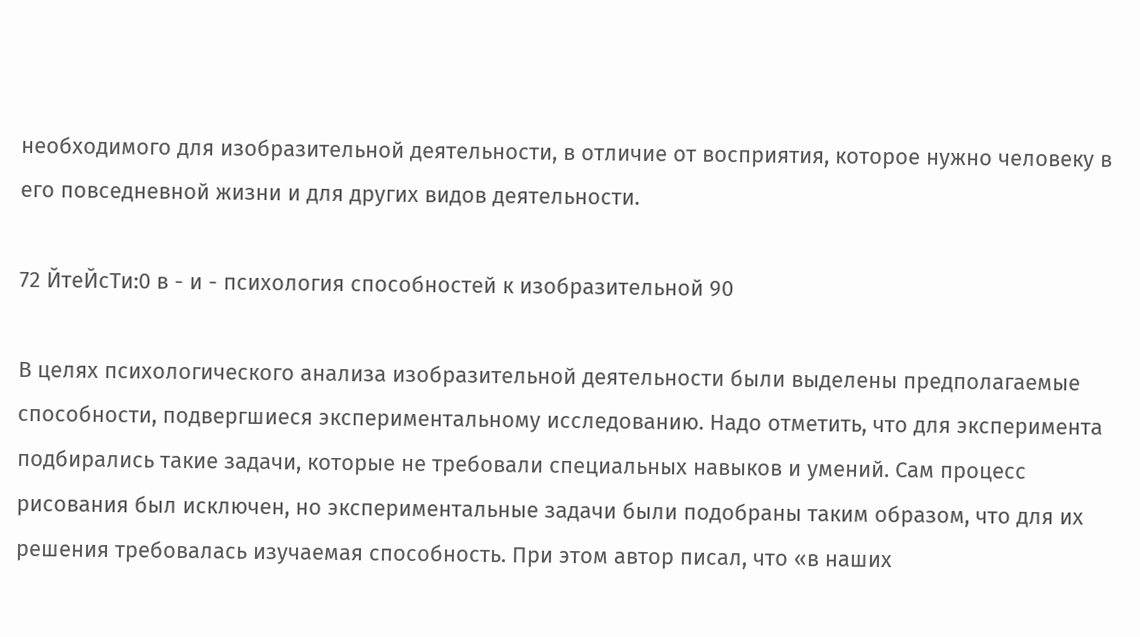необходимого для изобразительной деятельности, в отличие от восприятия, которое нужно человеку в его повседневной жизни и для других видов деятельности.

72 ЙтеЙсТи:0 в - и - психология способностей к изобразительной 90

В целях психологического анализа изобразительной деятельности были выделены предполагаемые способности, подвергшиеся экспериментальному исследованию. Надо отметить, что для эксперимента подбирались такие задачи, которые не требовали специальных навыков и умений. Сам процесс рисования был исключен, но экспериментальные задачи были подобраны таким образом, что для их решения требовалась изучаемая способность. При этом автор писал, что «в наших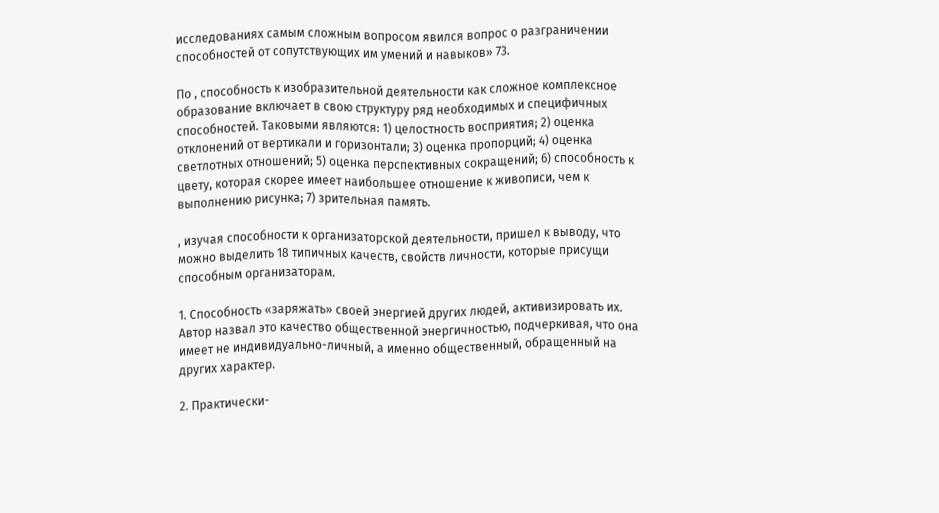исследованиях самым сложным вопросом явился вопрос о разграничении способностей от сопутствующих им умений и навыков» 73.

По , способность к изобразительной деятельности как сложное комплексное образование включает в свою структуру ряд необходимых и специфичных способностей. Таковыми являются: 1) целостность восприятия; 2) оценка отклонений от вертикали и горизонтали; 3) оценка пропорций; 4) оценка светлотных отношений; 5) оценка перспективных сокращений; 6) способность к цвету, которая скорее имеет наибольшее отношение к живописи, чем к выполнению рисунка; 7) зрительная память.

, изучая способности к организаторской деятельности, пришел к выводу, что можно выделить 18 типичных качеств, свойств личности, которые присущи способным организаторам.

1. Способность «заряжать» своей энергией других людей, активизировать их. Автор назвал это качество общественной энергичностью, подчеркивая, что она имеет не индивидуально-личный, а именно общественный, обращенный на других характер.

2. Практически-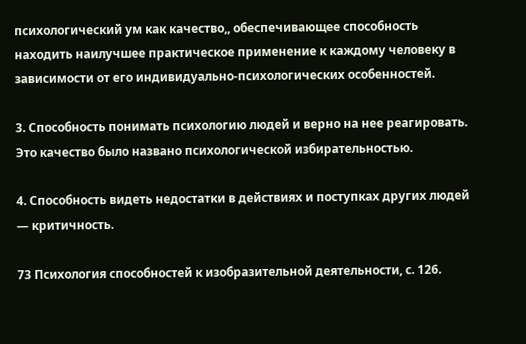психологический ум как качество,, обеспечивающее способность находить наилучшее практическое применение к каждому человеку в зависимости от его индивидуально-психологических особенностей.

3. Способность понимать психологию людей и верно на нее реагировать. Это качество было названо психологической избирательностью.

4. Способность видеть недостатки в действиях и поступках других людей — критичность.

73 Психология способностей к изобразительной деятельности, с. 126.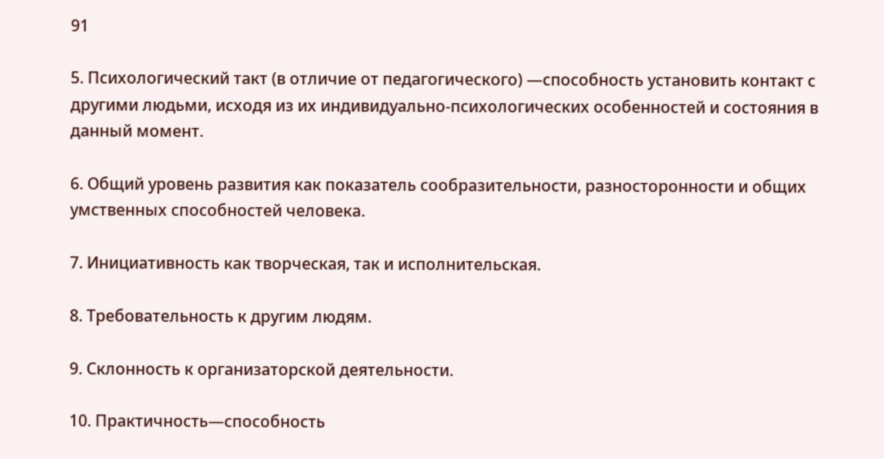91

5. Психологический такт (в отличие от педагогического) —способность установить контакт с другими людьми, исходя из их индивидуально-психологических особенностей и состояния в данный момент.

6. Общий уровень развития как показатель сообразительности, разносторонности и общих умственных способностей человека.

7. Инициативность как творческая, так и исполнительская.

8. Требовательность к другим людям.

9. Склонность к организаторской деятельности.

10. Практичность—способность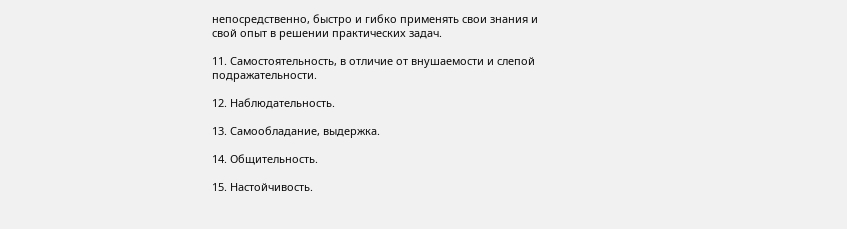непосредственно, быстро и гибко применять свои знания и свой опыт в решении практических задач.

11. Самостоятельность, в отличие от внушаемости и слепой подражательности.

12. Наблюдательность.

13. Самообладание, выдержка.

14. Общительность.

15. Настойчивость.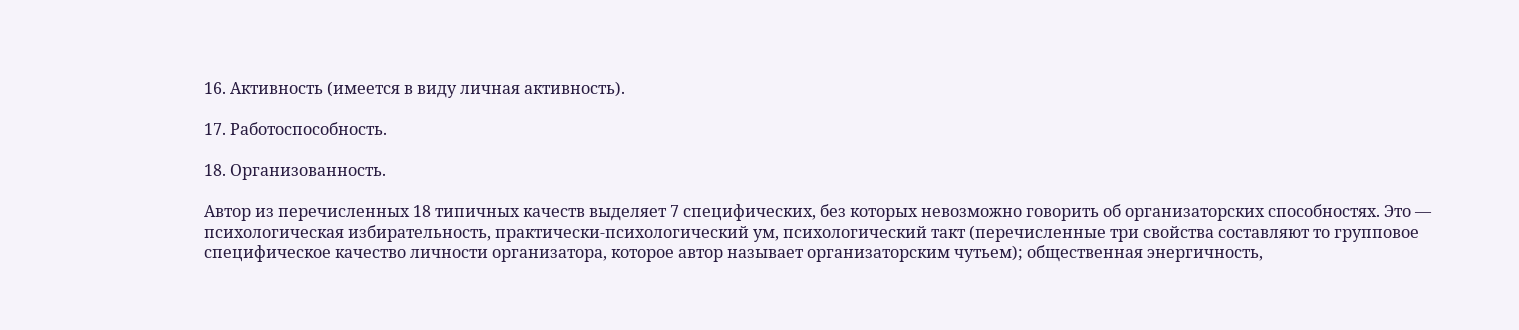16. Активность (имеется в виду личная активность).

17. Работоспособность.

18. Организованность.

Автор из перечисленных 18 типичных качеств выделяет 7 специфических, без которых невозможно говорить об организаторских способностях. Это — психологическая избирательность, практически-психологический ум, психологический такт (перечисленные три свойства составляют то групповое специфическое качество личности организатора, которое автор называет организаторским чутьем); общественная энергичность,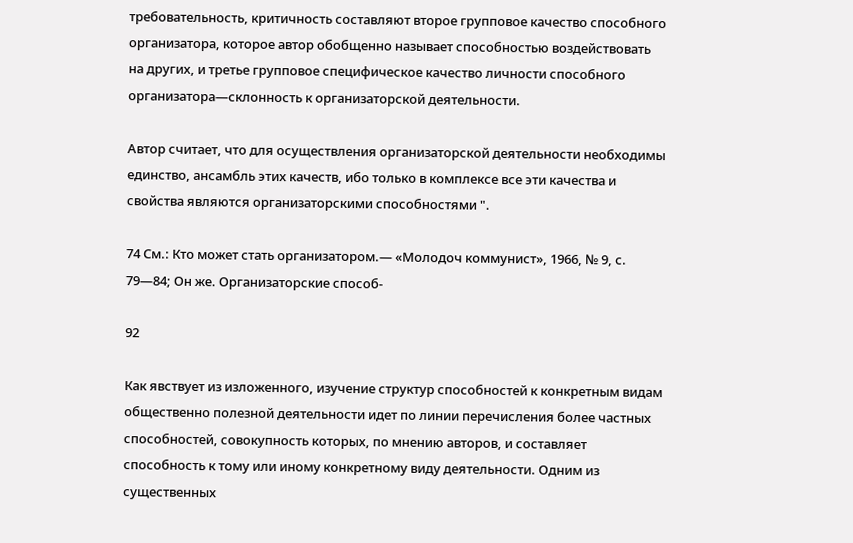требовательность, критичность составляют второе групповое качество способного организатора, которое автор обобщенно называет способностью воздействовать на других, и третье групповое специфическое качество личности способного организатора—склонность к организаторской деятельности.

Автор считает, что для осуществления организаторской деятельности необходимы единство, ансамбль этих качеств, ибо только в комплексе все эти качества и свойства являются организаторскими способностями ".

74 См.: Кто может стать организатором.— «Молодоч коммунист», 1966, № 9, с. 79—84; Он же. Организаторские способ-

92

Как явствует из изложенного, изучение структур способностей к конкретным видам общественно полезной деятельности идет по линии перечисления более частных способностей, совокупность которых, по мнению авторов, и составляет способность к тому или иному конкретному виду деятельности. Одним из существенных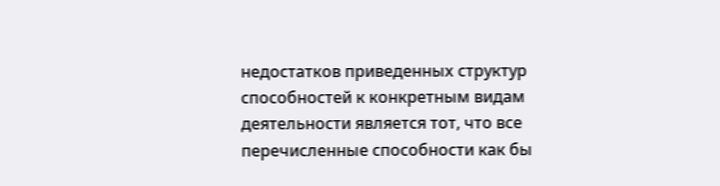недостатков приведенных структур способностей к конкретным видам деятельности является тот, что все перечисленные способности как бы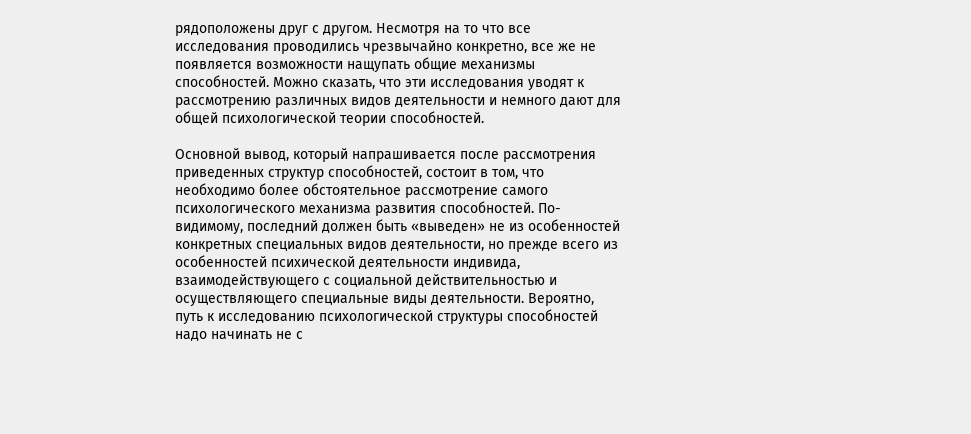рядоположены друг с другом. Несмотря на то что все исследования проводились чрезвычайно конкретно, все же не появляется возможности нащупать общие механизмы способностей. Можно сказать, что эти исследования уводят к рассмотрению различных видов деятельности и немного дают для общей психологической теории способностей.

Основной вывод, который напрашивается после рассмотрения приведенных структур способностей, состоит в том, что необходимо более обстоятельное рассмотрение самого психологического механизма развития способностей. По-видимому, последний должен быть «выведен» не из особенностей конкретных специальных видов деятельности, но прежде всего из особенностей психической деятельности индивида, взаимодействующего с социальной действительностью и осуществляющего специальные виды деятельности. Вероятно, путь к исследованию психологической структуры способностей надо начинать не с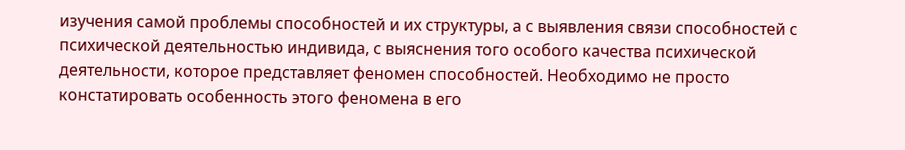изучения самой проблемы способностей и их структуры, а с выявления связи способностей с психической деятельностью индивида, с выяснения того особого качества психической деятельности, которое представляет феномен способностей. Необходимо не просто констатировать особенность этого феномена в его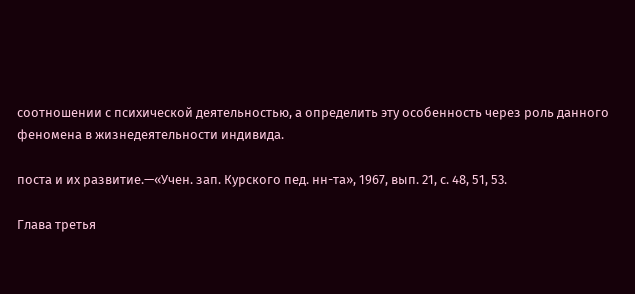соотношении с психической деятельностью, а определить эту особенность через роль данного феномена в жизнедеятельности индивида.

поста и их развитие.—«Учен. зап. Курского пед. нн-та», 1967, вып. 21, с. 48, 51, 53.

Глава третья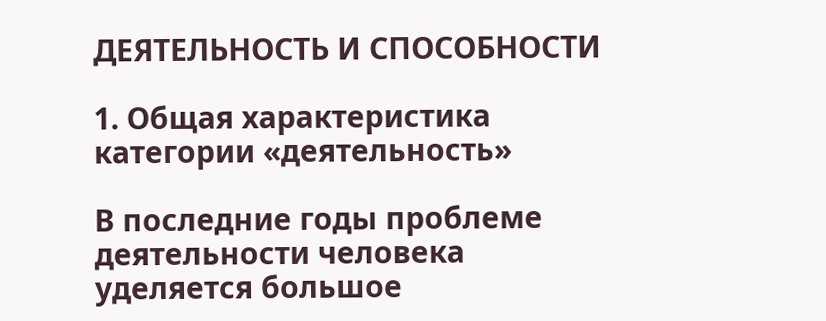ДЕЯТЕЛЬНОСТЬ И СПОСОБНОСТИ

1. Общая характеристика категории «деятельность»

В последние годы проблеме деятельности человека уделяется большое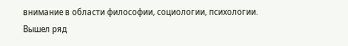внимание в области философии, социологии, психологии. Вышел ряд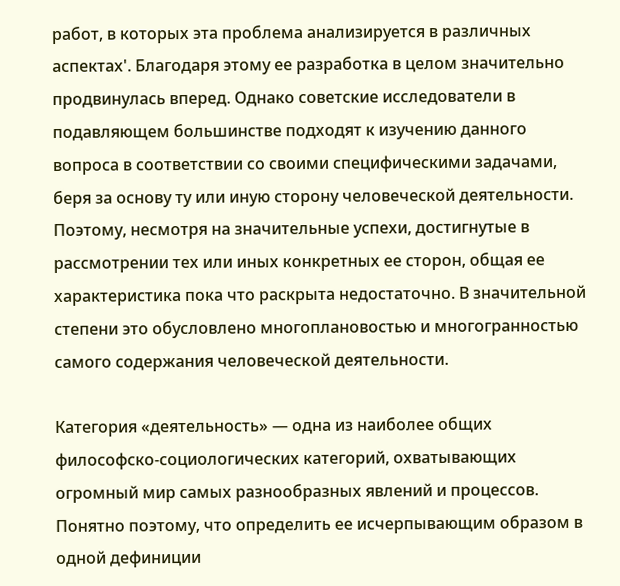работ, в которых эта проблема анализируется в различных аспектах'. Благодаря этому ее разработка в целом значительно продвинулась вперед. Однако советские исследователи в подавляющем большинстве подходят к изучению данного вопроса в соответствии со своими специфическими задачами, беря за основу ту или иную сторону человеческой деятельности. Поэтому, несмотря на значительные успехи, достигнутые в рассмотрении тех или иных конкретных ее сторон, общая ее характеристика пока что раскрыта недостаточно. В значительной степени это обусловлено многоплановостью и многогранностью самого содержания человеческой деятельности.

Категория «деятельность» — одна из наиболее общих философско-социологических категорий, охватывающих огромный мир самых разнообразных явлений и процессов. Понятно поэтому, что определить ее исчерпывающим образом в одной дефиниции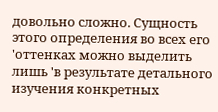довольно сложно. Сущность этого определения во всех его 'оттенках можно выделить лишь 'в результате детального изучения конкретных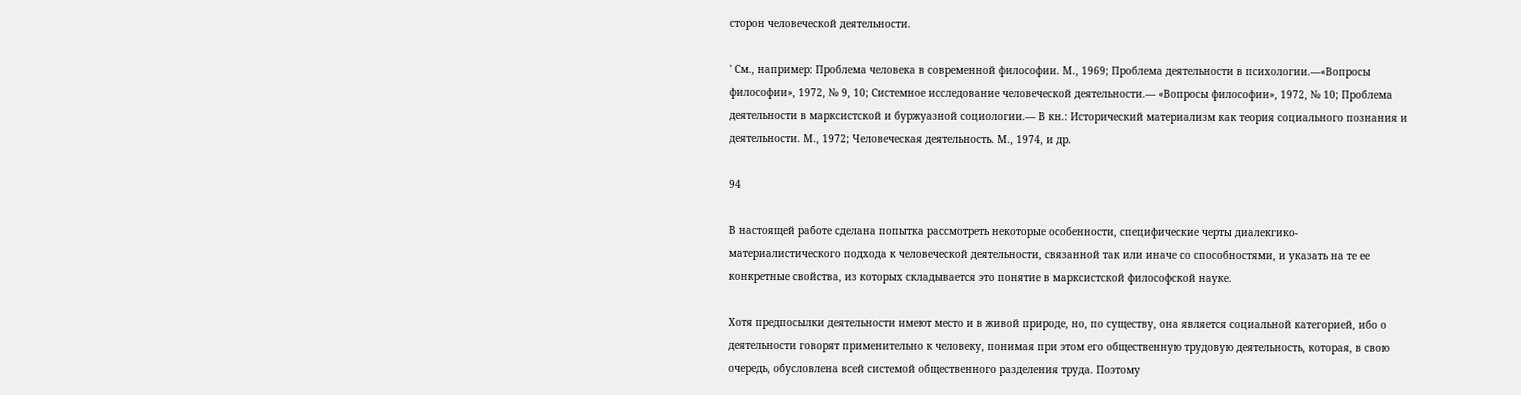сторон человеческой деятельности.

' См., например: Проблема человека в современной философии. М., 1969; Проблема деятельности в психологии.—«Вопросы философии», 1972, № 9, 10; Системное исследование человеческой деятельности.— «Вопросы философии», 1972, № 10; Проблема деятельности в марксистской и буржуазной социологии.— В кн.: Исторический материализм как теория социального познания и деятельности. М., 1972; Человеческая деятельность. М., 1974, и др.

94

В настоящей работе сделана попытка рассмотреть некоторые особенности, специфические черты диалекгико-материалистического подхода к человеческой деятельности, связанной так или иначе со способностями, и указать на те ее конкретные свойства, из которых складывается это понятие в марксистской философской науке.

Хотя предпосылки деятельности имеют место и в живой природе, но, по существу, она является социальной категорией, ибо о деятельности говорят применительно к человеку, понимая при этом его общественную трудовую деятельность, которая, в свою очередь, обусловлена всей системой общественного разделения труда. Поэтому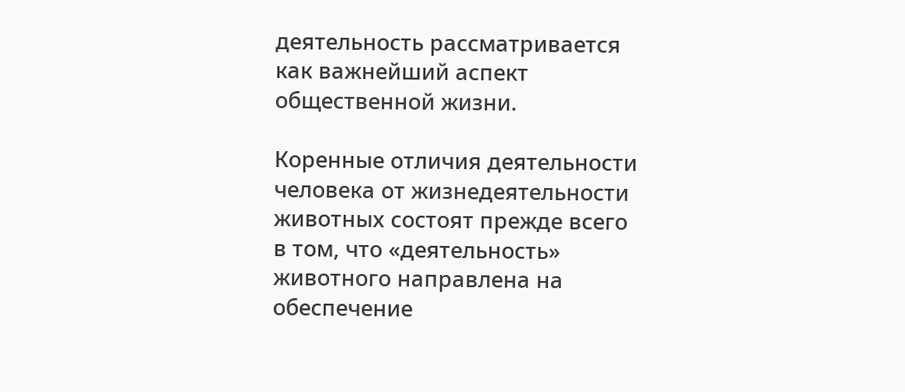деятельность рассматривается как важнейший аспект общественной жизни.

Коренные отличия деятельности человека от жизнедеятельности животных состоят прежде всего в том, что «деятельность» животного направлена на обеспечение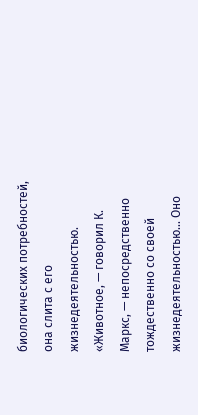биологических потребностей, она слита с его жизнедеятельностью. «Животное, — говорил К. Маркс, — непосредственно тождественно со своей жизнедеятельностью... Оно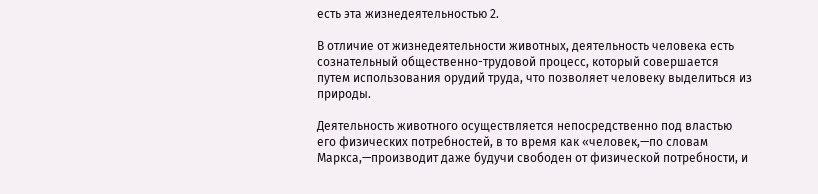есть эта жизнедеятельностью 2.

В отличие от жизнедеятельности животных, деятельность человека есть сознательный общественно-трудовой процесс, который совершается путем использования орудий труда, что позволяет человеку выделиться из природы.

Деятельность животного осуществляется непосредственно под властью его физических потребностей, в то время как «человек,—по словам Маркса,—производит даже будучи свободен от физической потребности, и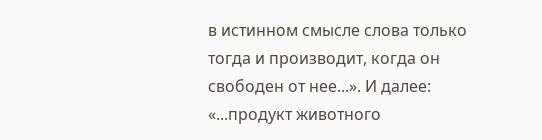в истинном смысле слова только тогда и производит, когда он свободен от нее...». И далее: «...продукт животного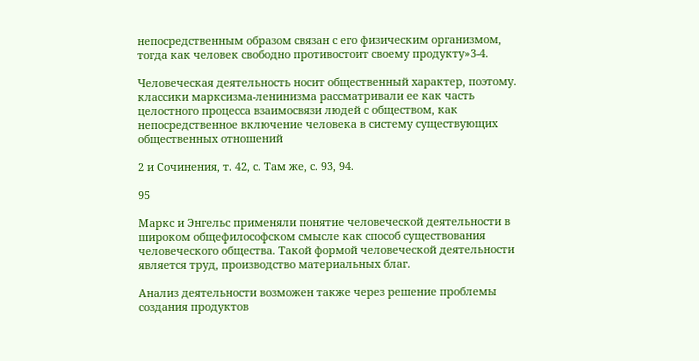непосредственным образом связан с его физическим организмом, тогда как человек свободно противостоит своему продукту»3-4.

Человеческая деятельность носит общественный характер, поэтому. классики марксизма-ленинизма рассматривали ее как часть целостного процесса взаимосвязи людей с обществом, как непосредственное включение человека в систему существующих общественных отношений

2 и Сочинения, т. 42, с. Там же, с. 93, 94.

95

Маркс и Энгельс применяли понятие человеческой деятельности в широком общефилософском смысле как способ существования человеческого общества. Такой формой человеческой деятельности является труд, производство материальных благ.

Анализ деятельности возможен также через решение проблемы создания продуктов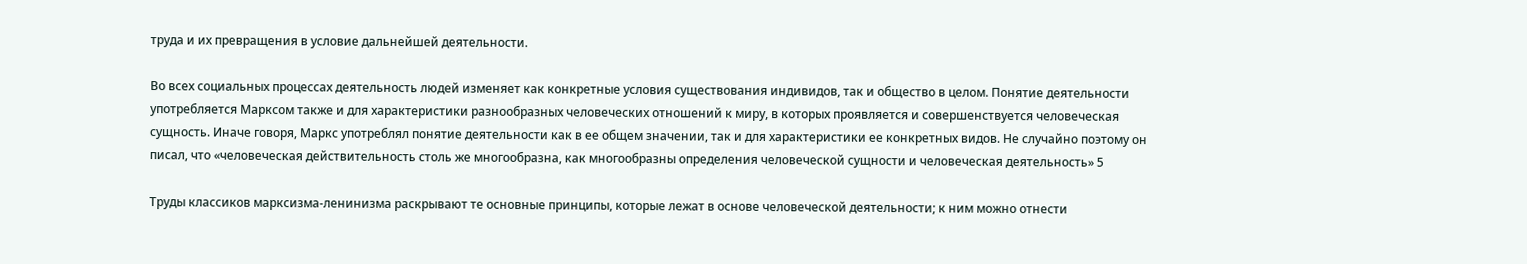труда и их превращения в условие дальнейшей деятельности.

Во всех социальных процессах деятельность людей изменяет как конкретные условия существования индивидов, так и общество в целом. Понятие деятельности употребляется Марксом также и для характеристики разнообразных человеческих отношений к миру, в которых проявляется и совершенствуется человеческая сущность. Иначе говоря, Маркс употреблял понятие деятельности как в ее общем значении, так и для характеристики ее конкретных видов. Не случайно поэтому он писал, что «человеческая действительность столь же многообразна, как многообразны определения человеческой сущности и человеческая деятельность» 5

Труды классиков марксизма-ленинизма раскрывают те основные принципы, которые лежат в основе человеческой деятельности; к ним можно отнести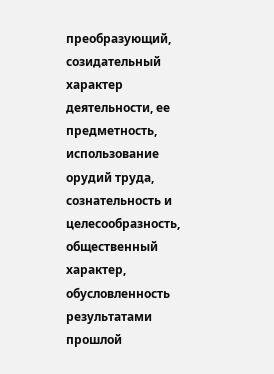преобразующий, созидательный характер деятельности, ее предметность, использование орудий труда, сознательность и целесообразность, общественный характер, обусловленность результатами прошлой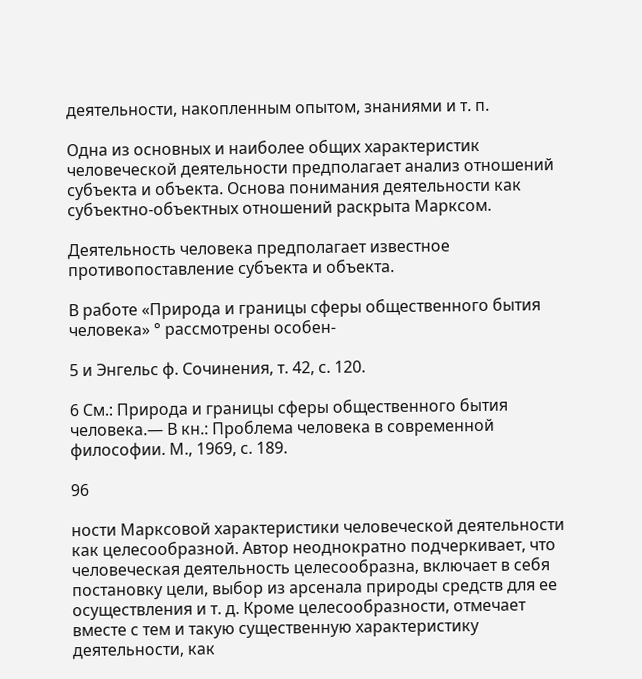деятельности, накопленным опытом, знаниями и т. п.

Одна из основных и наиболее общих характеристик человеческой деятельности предполагает анализ отношений субъекта и объекта. Основа понимания деятельности как субъектно-объектных отношений раскрыта Марксом.

Деятельность человека предполагает известное противопоставление субъекта и объекта.

В работе «Природа и границы сферы общественного бытия человека» ° рассмотрены особен-

5 и Энгельс ф. Сочинения, т. 42, с. 120.

6 См.: Природа и границы сферы общественного бытия человека.— В кн.: Проблема человека в современной философии. М., 1969, с. 189.

96

ности Марксовой характеристики человеческой деятельности как целесообразной. Автор неоднократно подчеркивает, что человеческая деятельность целесообразна, включает в себя постановку цели, выбор из арсенала природы средств для ее осуществления и т. д. Кроме целесообразности, отмечает вместе с тем и такую существенную характеристику деятельности, как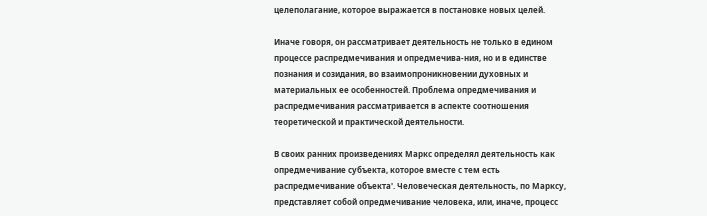целеполагание, которое выражается в постановке новых целей.

Иначе говоря, он рассматривает деятельность не только в едином процессе распредмечивания и опредмечива-ния, но и в единстве познания и созидания, во взаимопроникновении духовных и материальных ее особенностей. Проблема опредмечивания и распредмечивания рассматривается в аспекте соотношения теоретической и практической деятельности.

В своих ранних произведениях Маркс определял деятельность как опредмечивание субъекта, которое вместе с тем есть распредмечивание объекта'. Человеческая деятельность, по Марксу, представляет собой опредмечивание человека, или, иначе, процесс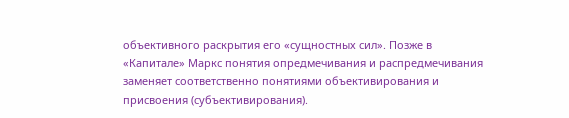объективного раскрытия его «сущностных сил». Позже в «Капитале» Маркс понятия опредмечивания и распредмечивания заменяет соответственно понятиями объективирования и присвоения (субъективирования).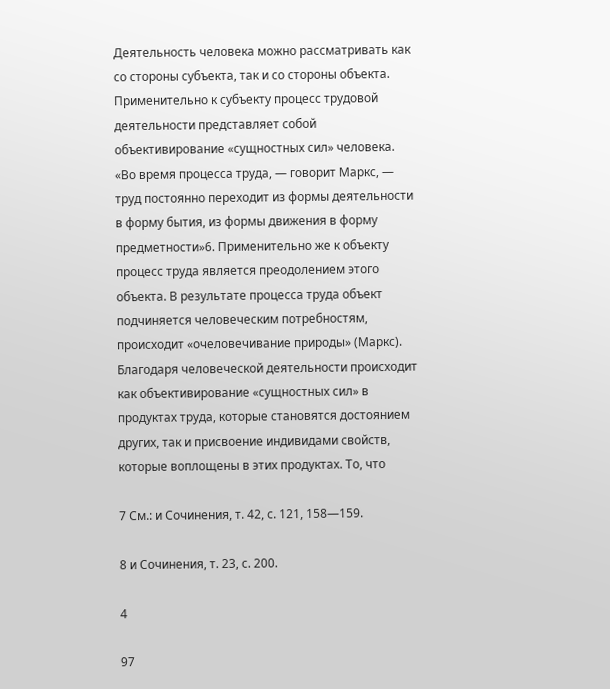Деятельность человека можно рассматривать как со стороны субъекта, так и со стороны объекта. Применительно к субъекту процесс трудовой деятельности представляет собой объективирование «сущностных сил» человека. «Во время процесса труда, — говорит Маркс, — труд постоянно переходит из формы деятельности в форму бытия, из формы движения в форму предметности»6. Применительно же к объекту процесс труда является преодолением этого объекта. В результате процесса труда объект подчиняется человеческим потребностям, происходит «очеловечивание природы» (Маркс). Благодаря человеческой деятельности происходит как объективирование «сущностных сил» в продуктах труда, которые становятся достоянием других, так и присвоение индивидами свойств, которые воплощены в этих продуктах. То, что

7 См.: и Сочинения, т. 42, с. 121, 158—159.

8 и Сочинения, т. 23, с. 200.

4

97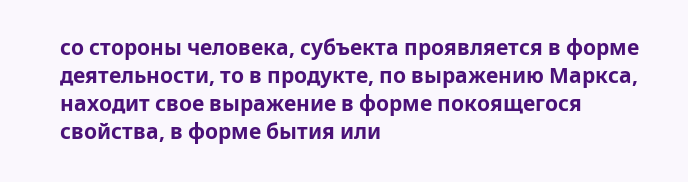со стороны человека, субъекта проявляется в форме деятельности, то в продукте, по выражению Маркса, находит свое выражение в форме покоящегося свойства, в форме бытия или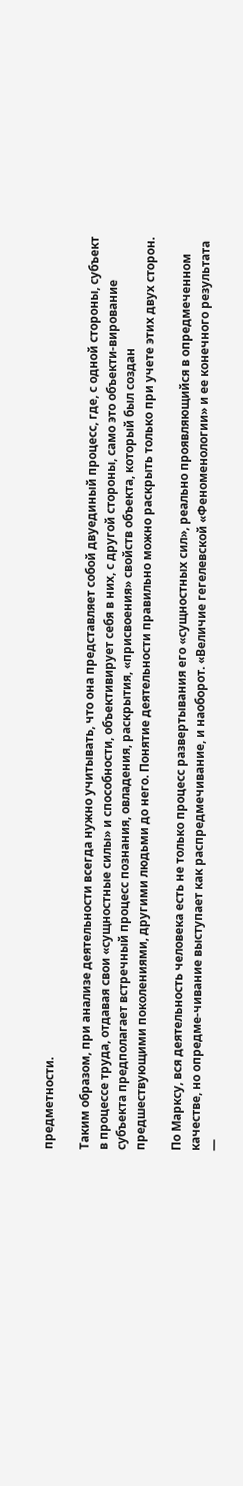предметности.

Таким образом, при анализе деятельности всегда нужно учитывать, что она представляет собой двуединый процесс, где, с одной стороны, субъект в процессе труда, отдавая свои «сущностные силы» и способности, объективирует себя в них, с другой стороны, само это объекти-вирование субъекта предполагает встречный процесс познания, овладения, раскрытия, «присвоения» свойств объекта, который был создан предшествующими поколениями, другими людьми до него. Понятие деятельности правильно можно раскрыть только при учете этих двух сторон.

По Марксу, вся деятельность человека есть не только процесс развертывания его «сущностных сил», реально проявляющийся в опредмеченном качестве, но опредме-чивание выступает как распредмечивание, и наоборот. «Величие гегелевской «Феноменологии» и ее конечного результата —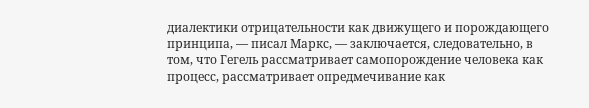диалектики отрицательности как движущего и порождающего принципа, — писал Маркс, — заключается, следовательно, в том, что Гегель рассматривает самопорождение человека как процесс, рассматривает опредмечивание как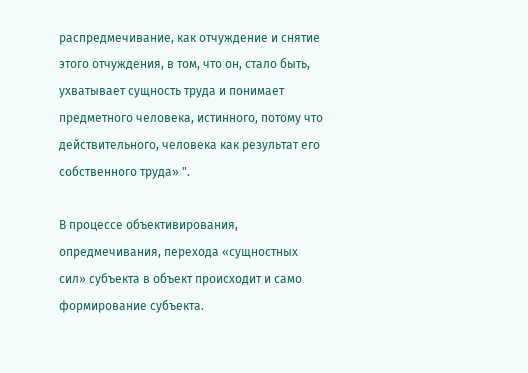распредмечивание, как отчуждение и снятие этого отчуждения, в том, что он, стало быть, ухватывает сущность труда и понимает предметного человека, истинного, потому что действительного, человека как результат его собственного труда» ".

В процессе объективирования, опредмечивания, перехода «сущностных сил» субъекта в объект происходит и само формирование субъекта.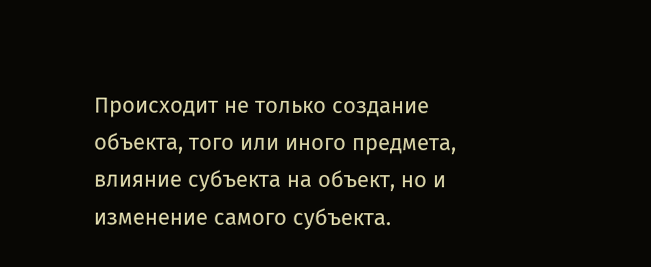Происходит не только создание объекта, того или иного предмета, влияние субъекта на объект, но и изменение самого субъекта.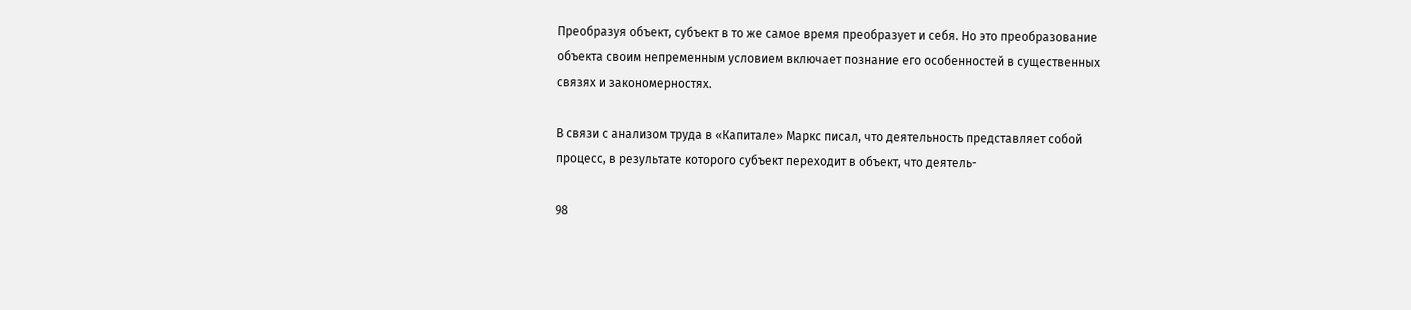Преобразуя объект, субъект в то же самое время преобразует и себя. Но это преобразование объекта своим непременным условием включает познание его особенностей в существенных связях и закономерностях.

В связи с анализом труда в «Капитале» Маркс писал, что деятельность представляет собой процесс, в результате которого субъект переходит в объект, что деятель-

98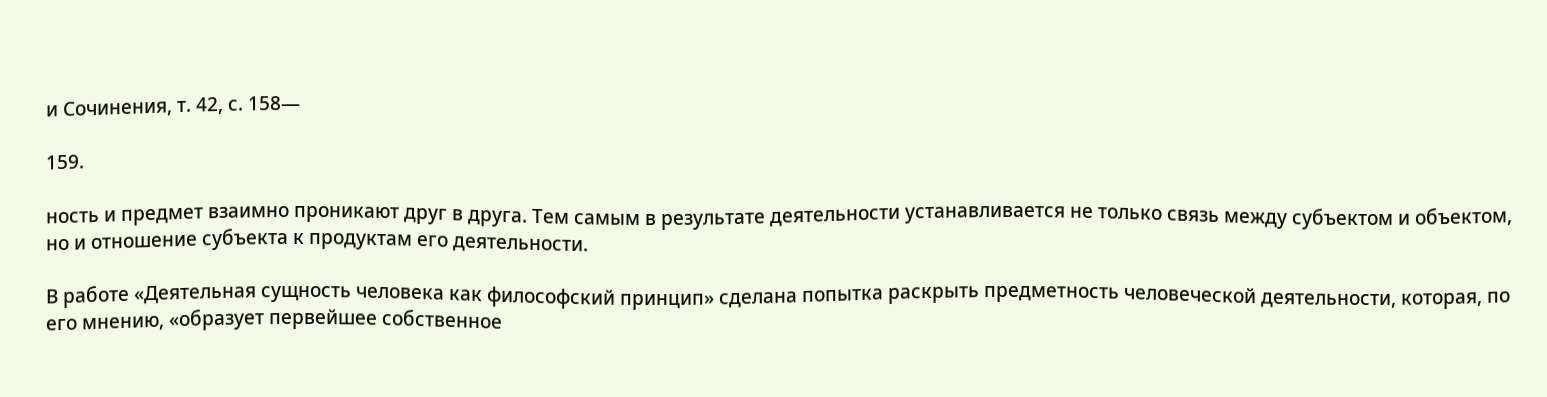и Сочинения, т. 42, с. 158—

159.

ность и предмет взаимно проникают друг в друга. Тем самым в результате деятельности устанавливается не только связь между субъектом и объектом, но и отношение субъекта к продуктам его деятельности.

В работе «Деятельная сущность человека как философский принцип» сделана попытка раскрыть предметность человеческой деятельности, которая, по его мнению, «образует первейшее собственное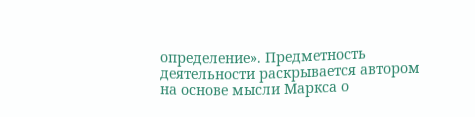определение». Предметность деятельности раскрывается автором на основе мысли Маркса о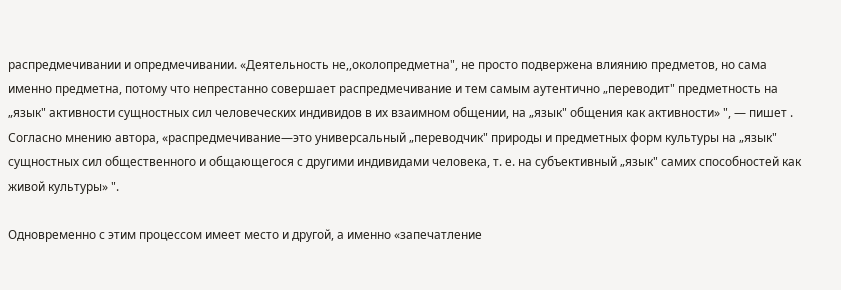распредмечивании и опредмечивании. «Деятельность не,,околопредметна", не просто подвержена влиянию предметов, но сама именно предметна, потому что непрестанно совершает распредмечивание и тем самым аутентично „переводит" предметность на „язык" активности сущностных сил человеческих индивидов в их взаимном общении, на „язык" общения как активности» ", — пишет . Согласно мнению автора, «распредмечивание—это универсальный „переводчик" природы и предметных форм культуры на „язык" сущностных сил общественного и общающегося с другими индивидами человека, т. е. на субъективный „язык" самих способностей как живой культуры» ".

Одновременно с этим процессом имеет место и другой, а именно «запечатление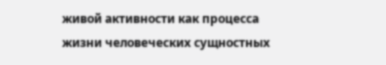живой активности как процесса жизни человеческих сущностных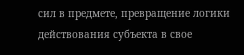сил в предмете, превращение логики действования субъекта в свое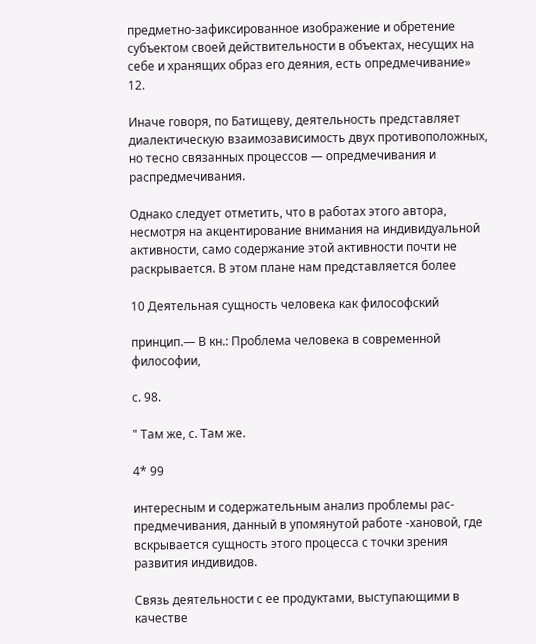предметно-зафиксированное изображение и обретение субъектом своей действительности в объектах, несущих на себе и хранящих образ его деяния, есть опредмечивание» 12.

Иначе говоря, по Батищеву, деятельность представляет диалектическую взаимозависимость двух противоположных, но тесно связанных процессов — опредмечивания и распредмечивания.

Однако следует отметить, что в работах этого автора, несмотря на акцентирование внимания на индивидуальной активности, само содержание этой активности почти не раскрывается. В этом плане нам представляется более

10 Деятельная сущность человека как философский

принцип.— В кн.: Проблема человека в современной философии,

с. 98.

" Там же, с. Там же.

4* 99

интересным и содержательным анализ проблемы рас-предмечивания, данный в упомянутой работе -хановой, где вскрывается сущность этого процесса с точки зрения развития индивидов.

Связь деятельности с ее продуктами, выступающими в качестве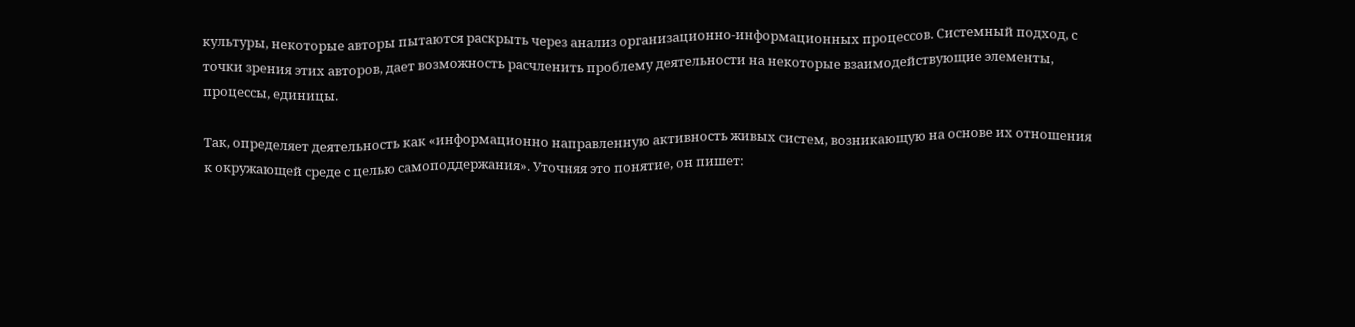культуры, некоторые авторы пытаются раскрыть через анализ организационно-информационных процессов. Системный подход, с точки зрения этих авторов, дает возможность расчленить проблему деятельности на некоторые взаимодействующие элементы, процессы, единицы.

Так, определяет деятельность как «информационно направленную активность живых систем, возникающую на основе их отношения к окружающей среде с целью самоподдержания». Уточняя это понятие, он пишет: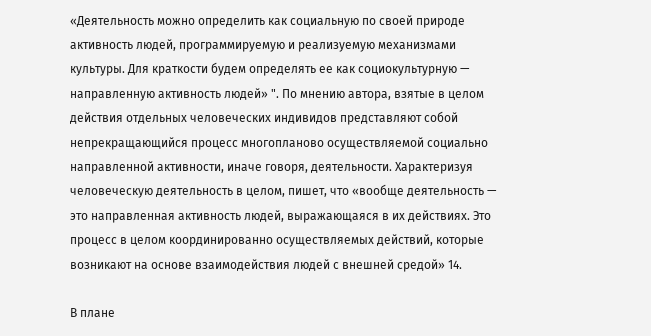«Деятельность можно определить как социальную по своей природе активность людей, программируемую и реализуемую механизмами культуры. Для краткости будем определять ее как социокультурную — направленную активность людей» ". По мнению автора, взятые в целом действия отдельных человеческих индивидов представляют собой непрекращающийся процесс многопланово осуществляемой социально направленной активности, иначе говоря, деятельности. Характеризуя человеческую деятельность в целом, пишет, что «вообще деятельность — это направленная активность людей, выражающаяся в их действиях. Это процесс в целом координированно осуществляемых действий, которые возникают на основе взаимодействия людей с внешней средой» 14.

В плане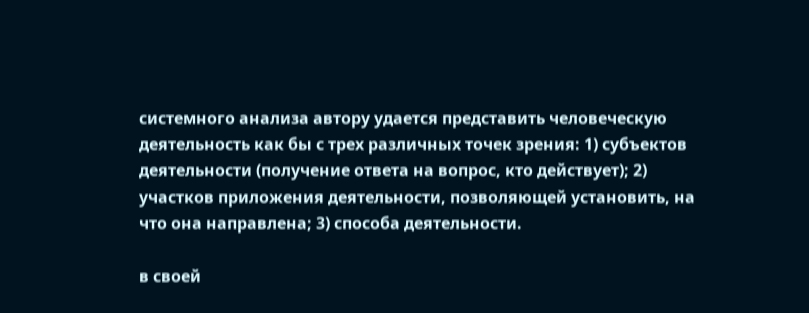системного анализа автору удается представить человеческую деятельность как бы с трех различных точек зрения: 1) субъектов деятельности (получение ответа на вопрос, кто действует); 2) участков приложения деятельности, позволяющей установить, на что она направлена; 3) способа деятельности.

в своей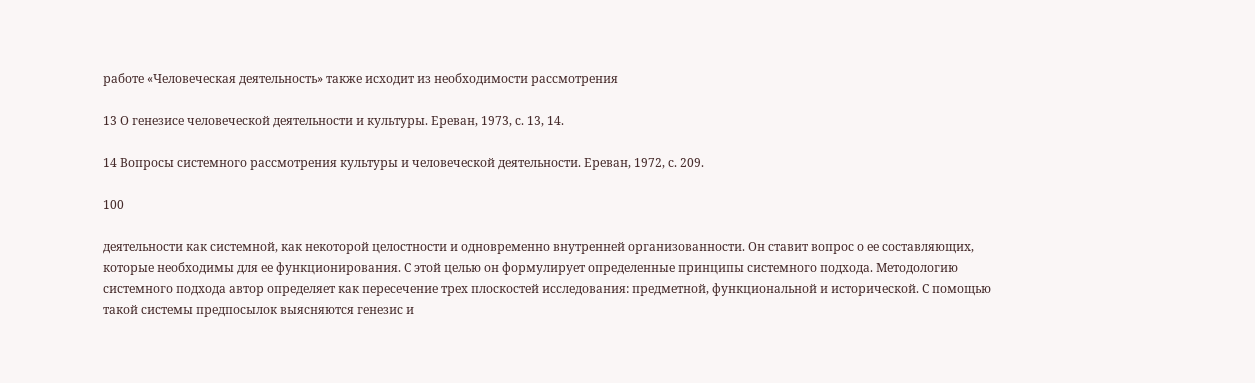работе «Человеческая деятельность» также исходит из необходимости рассмотрения

13 О генезисе человеческой деятельности и культуры. Ереван, 1973, с. 13, 14.

14 Вопросы системного рассмотрения культуры и человеческой деятельности. Ереван, 1972, с. 209.

100

деятельности как системной, как некоторой целостности и одновременно внутренней организованности. Он ставит вопрос о ее составляющих, которые необходимы для ее функционирования. С этой целью он формулирует определенные принципы системного подхода. Методологию системного подхода автор определяет как пересечение трех плоскостей исследования: предметной, функциональной и исторической. С помощью такой системы предпосылок выясняются генезис и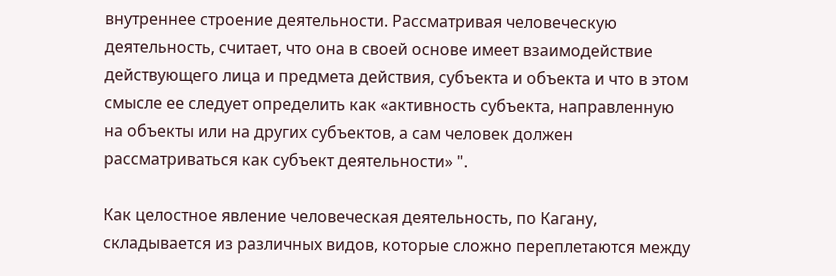внутреннее строение деятельности. Рассматривая человеческую деятельность, считает, что она в своей основе имеет взаимодействие действующего лица и предмета действия, субъекта и объекта и что в этом смысле ее следует определить как «активность субъекта, направленную на объекты или на других субъектов, а сам человек должен рассматриваться как субъект деятельности» ".

Как целостное явление человеческая деятельность, по Кагану, складывается из различных видов, которые сложно переплетаются между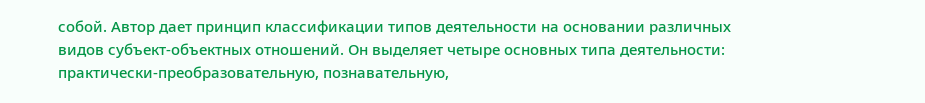собой. Автор дает принцип классификации типов деятельности на основании различных видов субъект-объектных отношений. Он выделяет четыре основных типа деятельности: практически-преобразовательную, познавательную,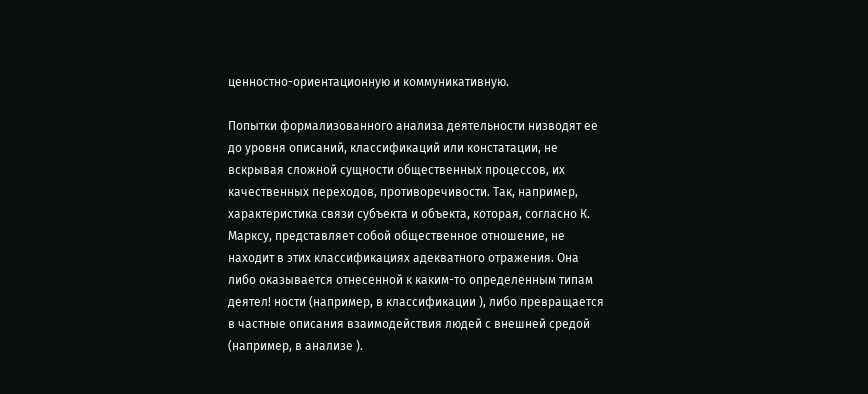ценностно-ориентационную и коммуникативную.

Попытки формализованного анализа деятельности низводят ее до уровня описаний, классификаций или констатации, не вскрывая сложной сущности общественных процессов, их качественных переходов, противоречивости. Так, например, характеристика связи субъекта и объекта, которая, согласно К. Марксу, представляет собой общественное отношение, не находит в этих классификациях адекватного отражения. Она либо оказывается отнесенной к каким-то определенным типам деятел! ности (например, в классификации ), либо превращается в частные описания взаимодействия людей с внешней средой (например, в анализе ).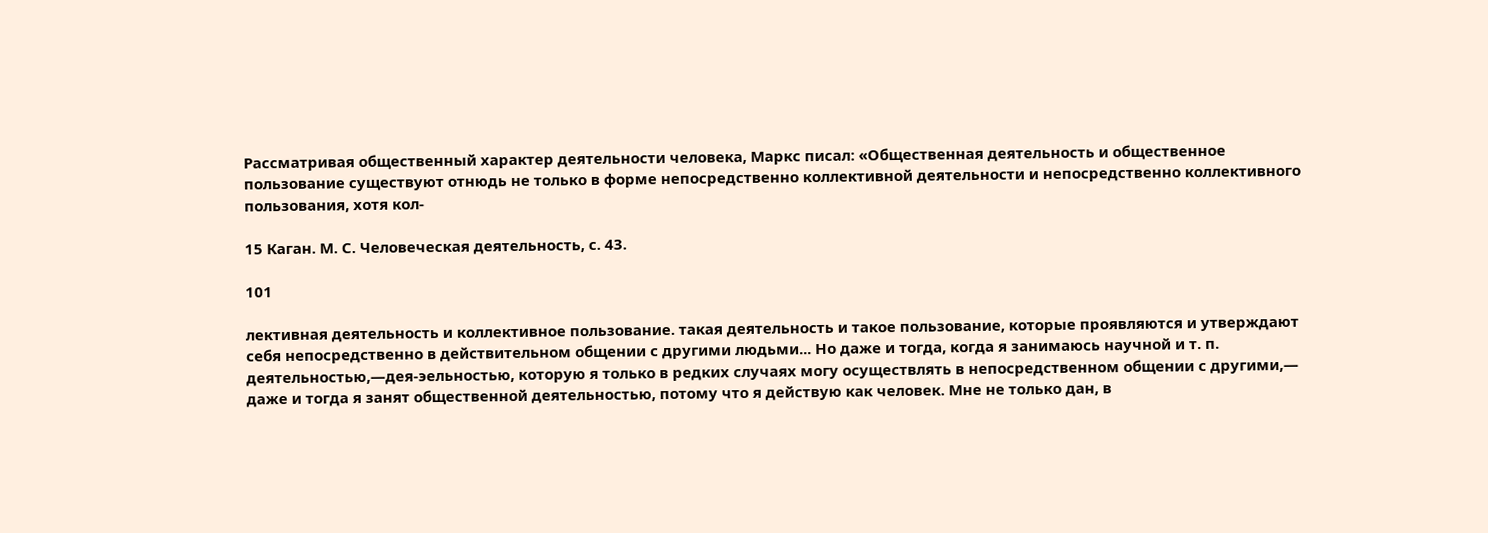Рассматривая общественный характер деятельности человека, Маркс писал: «Общественная деятельность и общественное пользование существуют отнюдь не только в форме непосредственно коллективной деятельности и непосредственно коллективного пользования, хотя кол-

15 Каган. М. С. Человеческая деятельность, с. 43.

101

лективная деятельность и коллективное пользование. такая деятельность и такое пользование, которые проявляются и утверждают себя непосредственно в действительном общении с другими людьми... Но даже и тогда, когда я занимаюсь научной и т. п. деятельностью,—дея-эельностью, которую я только в редких случаях могу осуществлять в непосредственном общении с другими,— даже и тогда я занят общественной деятельностью, потому что я действую как человек. Мне не только дан, в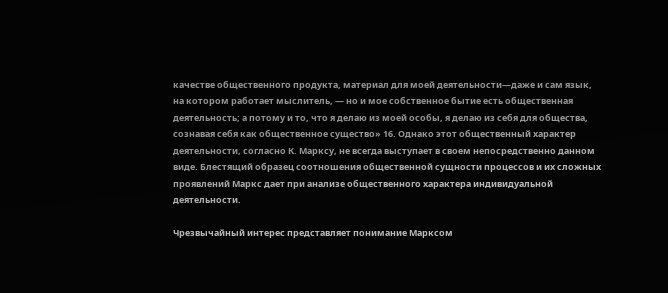качестве общественного продукта, материал для моей деятельности—даже и сам язык, на котором работает мыслитель, — но и мое собственное бытие есть общественная деятельность; а потому и то, что я делаю из моей особы, я делаю из себя для общества, сознавая себя как общественное существо» 16. Однако этот общественный характер деятельности, согласно К. Марксу, не всегда выступает в своем непосредственно данном виде. Блестящий образец соотношения общественной сущности процессов и их сложных проявлений Маркс дает при анализе общественного характера индивидуальной деятельности.

Чрезвычайный интерес представляет понимание Марксом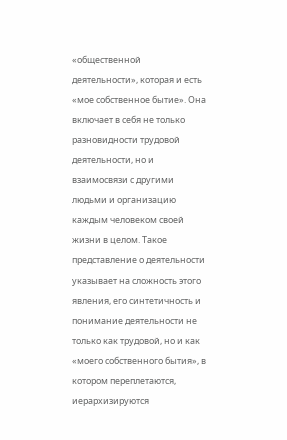«общественной деятельности», которая и есть «мое собственное бытие». Она включает в себя не только разновидности трудовой деятельности, но и взаимосвязи с другими людьми и организацию каждым человеком своей жизни в целом. Такое представление о деятельности указывает на сложность этого явления, его синтетичность и понимание деятельности не только как трудовой, но и как «моего собственного бытия», в котором переплетаются, иерархизируются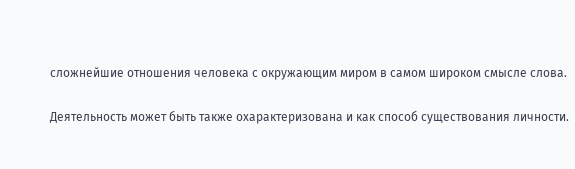сложнейшие отношения человека с окружающим миром в самом широком смысле слова.

Деятельность может быть также охарактеризована и как способ существования личности.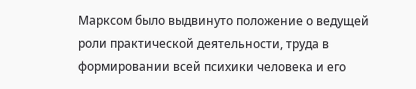Марксом было выдвинуто положение о ведущей роли практической деятельности, труда в формировании всей психики человека и его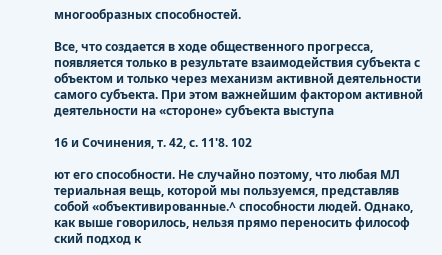многообразных способностей.

Все, что создается в ходе общественного прогресса, появляется только в результате взаимодействия субъекта с объектом и только через механизм активной деятельности самого субъекта. При этом важнейшим фактором активной деятельности на «стороне» субъекта выступа

16 и Сочинения, т. 42, с. 11'8. 102

ют его способности. Не случайно поэтому, что любая МЛ териальная вещь, которой мы пользуемся, представляв собой «объективированные.^ способности людей. Однако, как выше говорилось, нельзя прямо переносить философ ский подход к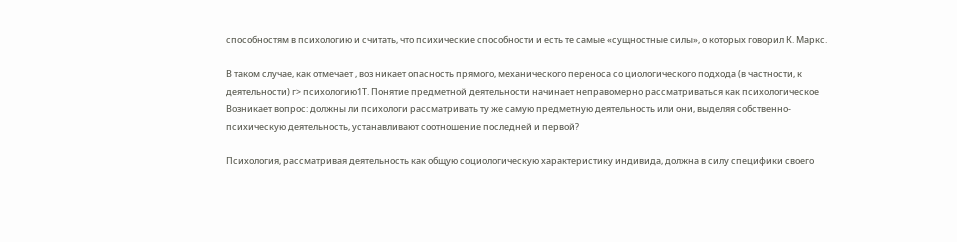способностям в психологию и считать, что психические способности и есть те самые «сущностные силы», о которых говорил К. Маркс.

В таком случае, как отмечает , воз никает опасность прямого, механического переноса со циологического подхода (в частности, к деятельности) г> психологию1Т. Понятие предметной деятельности начинает неправомерно рассматриваться как психологическое Возникает вопрос: должны ли психологи рассматривать ту же самую предметную деятельность или они, выделяя собственно-психическую деятельность, устанавливают соотношение последней и первой?

Психология, рассматривая деятельность как общую социологическую характеристику индивида, должна в силу специфики своего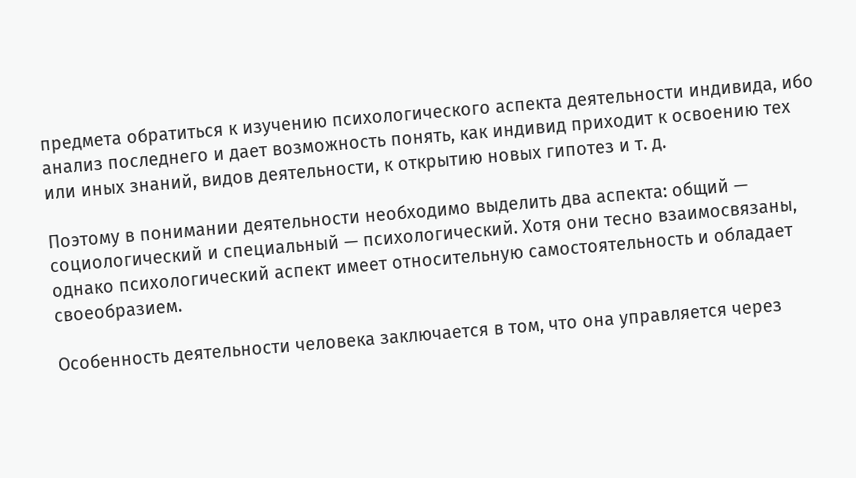предмета обратиться к изучению психологического аспекта деятельности индивида, ибо анализ последнего и дает возможность понять, как индивид приходит к освоению тех или иных знаний, видов деятельности, к открытию новых гипотез и т. д.

Поэтому в понимании деятельности необходимо выделить два аспекта: общий — социологический и специальный — психологический. Хотя они тесно взаимосвязаны, однако психологический аспект имеет относительную самостоятельность и обладает своеобразием.

Особенность деятельности человека заключается в том, что она управляется через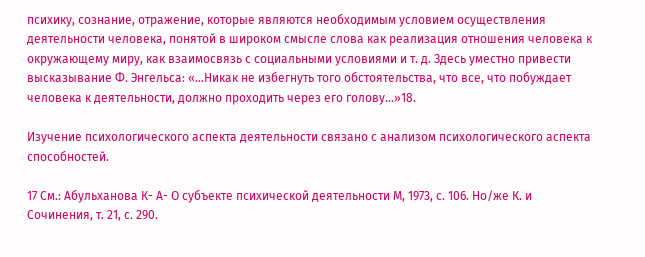психику, сознание, отражение, которые являются необходимым условием осуществления деятельности человека, понятой в широком смысле слова как реализация отношения человека к окружающему миру, как взаимосвязь с социальными условиями и т. д. Здесь уместно привести высказывание Ф. Энгельса: «...Никак не избегнуть того обстоятельства, что все, что побуждает человека к деятельности, должно проходить через его голову...»18.

Изучение психологического аспекта деятельности связано с анализом психологического аспекта способностей.

17 См.: Абульханова К- А- О субъекте психической деятельности М, 1973, с. 106. Но/же К. и Сочинения, т. 21, с. 290.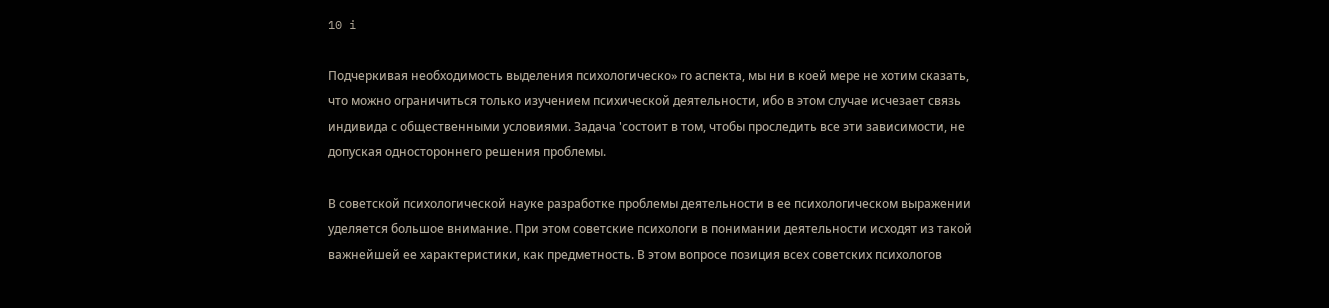10 i

Подчеркивая необходимость выделения психологическо» го аспекта, мы ни в коей мере не хотим сказать, что можно ограничиться только изучением психической деятельности, ибо в этом случае исчезает связь индивида с общественными условиями. Задача 'состоит в том, чтобы проследить все эти зависимости, не допуская одностороннего решения проблемы.

В советской психологической науке разработке проблемы деятельности в ее психологическом выражении уделяется большое внимание. При этом советские психологи в понимании деятельности исходят из такой важнейшей ее характеристики, как предметность. В этом вопросе позиция всех советских психологов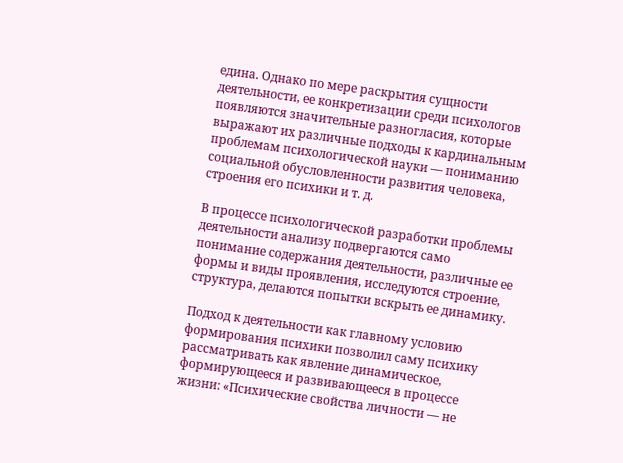едина. Однако по мере раскрытия сущности деятельности, ее конкретизации среди психологов появляются значительные разногласия, которые выражают их различные подходы к кардинальным проблемам психологической науки — пониманию социальной обусловленности развития человека, строения его психики и т. д.

В процессе психологической разработки проблемы деятельности анализу подвергаются само понимание содержания деятельности, различные ее формы и виды проявления, исследуются строение, структура, делаются попытки вскрыть ее динамику.

Подход к деятельности как главному условию формирования психики позволил саму психику рассматривать как явление динамическое, формирующееся и развивающееся в процессе жизни: «Психические свойства личности — не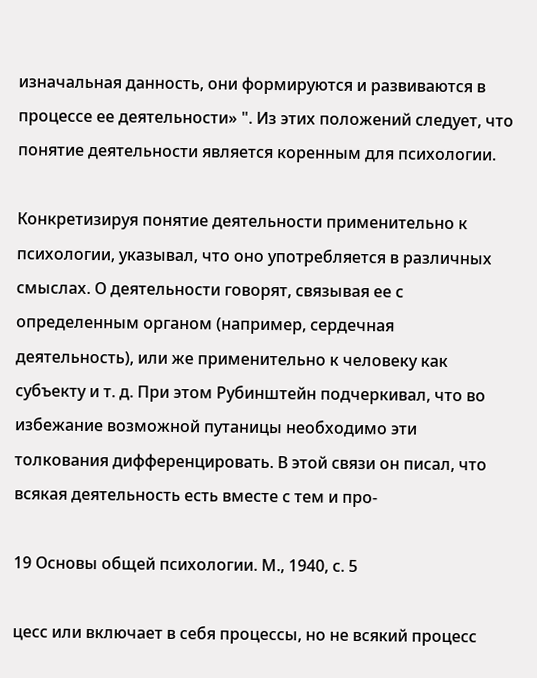изначальная данность, они формируются и развиваются в процессе ее деятельности» ". Из этих положений следует, что понятие деятельности является коренным для психологии.

Конкретизируя понятие деятельности применительно к психологии, указывал, что оно употребляется в различных смыслах. О деятельности говорят, связывая ее с определенным органом (например, сердечная деятельность), или же применительно к человеку как субъекту и т. д. При этом Рубинштейн подчеркивал, что во избежание возможной путаницы необходимо эти толкования дифференцировать. В этой связи он писал, что всякая деятельность есть вместе с тем и про-

19 Основы общей психологии. М., 1940, с. 5

цесс или включает в себя процессы, но не всякий процесс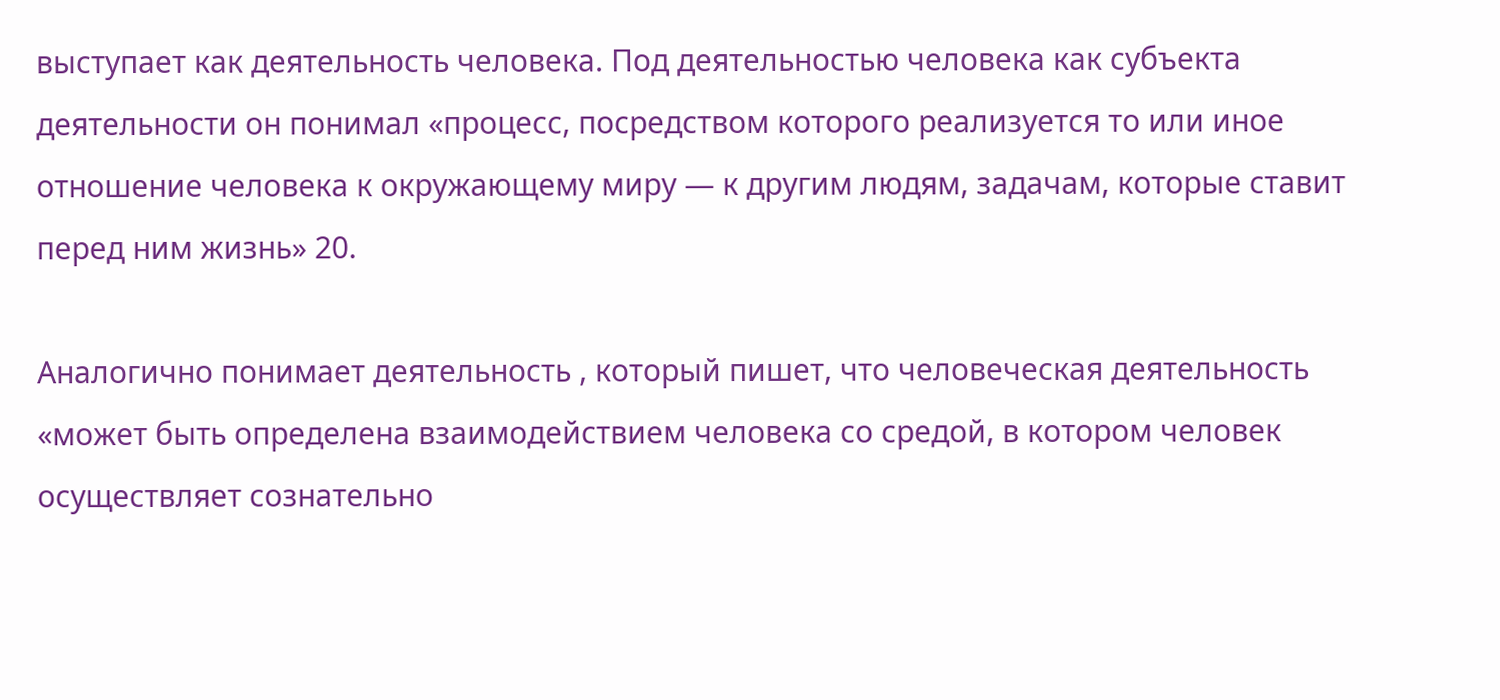выступает как деятельность человека. Под деятельностью человека как субъекта деятельности он понимал «процесс, посредством которого реализуется то или иное отношение человека к окружающему миру — к другим людям, задачам, которые ставит перед ним жизнь» 20.

Аналогично понимает деятельность , который пишет, что человеческая деятельность «может быть определена взаимодействием человека со средой, в котором человек осуществляет сознательно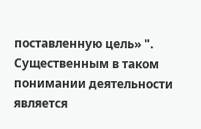поставленную цель» ". Существенным в таком понимании деятельности является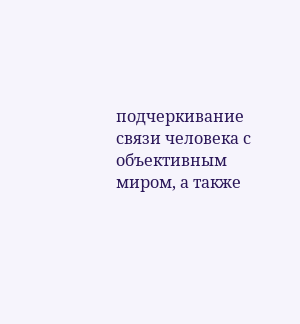подчеркивание связи человека с объективным миром, а также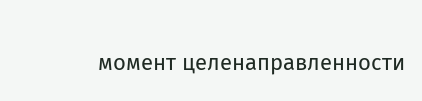момент целенаправленности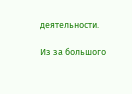деятельности.

Из за большого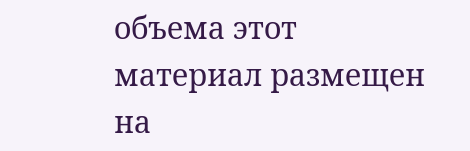объема этот материал размещен на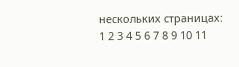нескольких страницах:
1 2 3 4 5 6 7 8 9 10 11